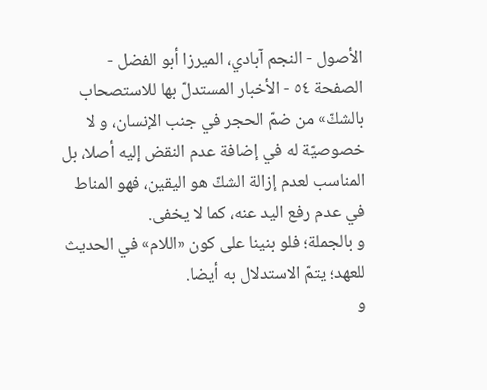الأصول - النجم آبادي، الميرزا أبو الفضل - الصفحة ٥٤ - الأخبار المستدلّ بها للاستصحاب
بالشكّ» من ضمّ الحجر في جنب الإنسان، و لا خصوصيّة له في إضافة عدم النقض إليه أصلا، بل المناسب لعدم إزالة الشكّ هو اليقين، فهو المناط في عدم رفع اليد عنه، كما لا يخفى.
و بالجملة؛ فلو بنينا على كون «اللام» في الحديث للعهد؛ يتمّ الاستدلال به أيضا.
و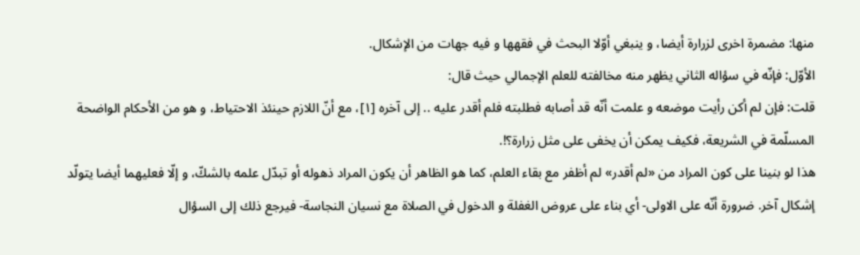منها: مضمرة اخرى لزرارة أيضا، و ينبغي أوّلا البحث في فقهها و فيه جهات من الإشكال.
الأوّل: فإنّه في سؤاله الثاني يظهر منه مخالفته للعلم الإجمالي حيث قال:
قلت: فإن لم أكن رأيت موضعه و علمت أنّه قد أصابه فطلبته فلم أقدر عليه .. إلى آخره [١]، مع أنّ اللازم حينئذ الاحتياط، و هو من الأحكام الواضحة المسلّمة في الشريعة، فكيف يمكن أن يخفى على مثل زرارة؟!.
هذا لو بنينا على كون المراد من «لم أقدر» لم أظفر مع بقاء العلم، كما هو الظاهر أن يكون المراد ذهوله أو تبدّل علمه بالشكّ، و إلّا فعليهما أيضا يتولّد إشكال آخر. ضرورة أنّه على الاولى- أي بناء على عروض الغفلة و الدخول في الصلاة مع نسيان النجاسة- فيرجع ذلك إلى السؤال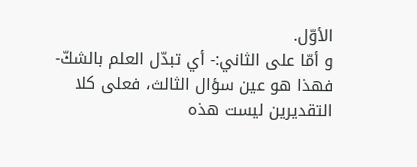الأوّل.
و أمّا على الثاني:- أي تبدّل العلم بالشكّ- فهذا هو عين سؤال الثالث، فعلى كلا التقديرين ليست هذه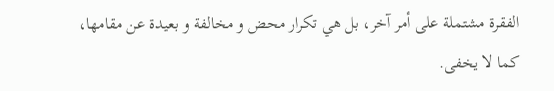الفقرة مشتملة على أمر آخر، بل هي تكرار محض و مخالفة و بعيدة عن مقامها، كما لا يخفى.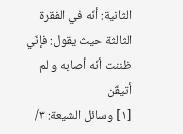الثانية: أنّه في الفقرة الثالثة حيث يقول: فإنّي ظننت أنّه أصابه و لم أتيقّن
[١] وسائل الشيعة: ٣/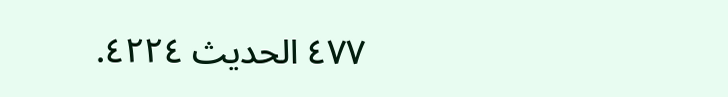٤٧٧ الحديث ٤٢٢٤.